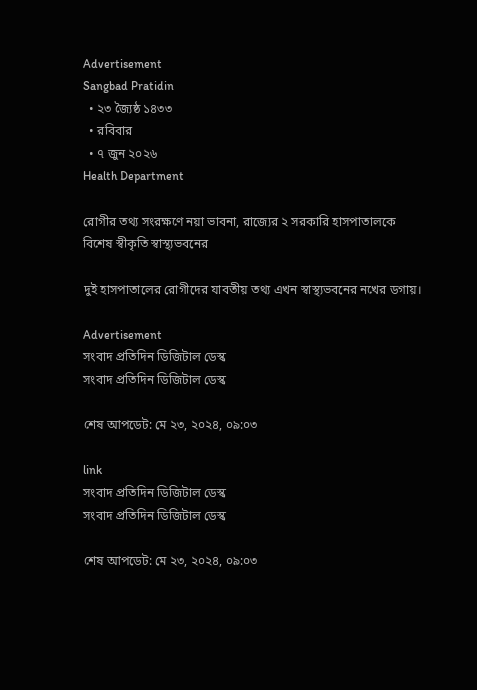Advertisement
Sangbad Pratidin
  • ২৩ জ্যৈষ্ঠ ১৪৩৩
  • রবিবার
  • ৭ জুন ২০২৬
Health Department

রোগীর তথ্য সংরক্ষণে নয়া ভাবনা, রাজ্যের ২ সরকারি হাসপাতালকে বিশেষ স্বীকৃতি স্বাস্থ্যভবনের

দুই হাসপাতালের রোগীদের যাবতীয় তথ্য এখন স্বাস্থ্যভবনের নখের ডগায়।

Advertisement
সংবাদ প্রতিদিন ডিজিটাল ডেস্ক
সংবাদ প্রতিদিন ডিজিটাল ডেস্ক

শেষ আপডেট: মে ২৩, ২০২৪, ০৯:০৩

link
সংবাদ প্রতিদিন ডিজিটাল ডেস্ক
সংবাদ প্রতিদিন ডিজিটাল ডেস্ক

শেষ আপডেট: মে ২৩, ২০২৪, ০৯:০৩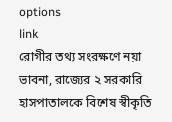options
link
রোগীর তথ্য সংরক্ষণে নয়া ভাবনা, রাজ্যের ২ সরকারি হাসপাতালকে বিশেষ স্বীকৃতি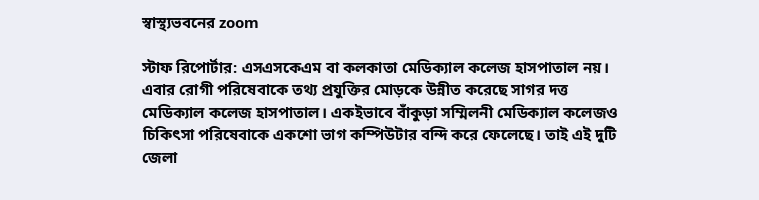স্বাস্থ্যভবনের zoom

স্টাফ রিপোর্টার: এসএসকেএম বা কলকাতা মেডিক্যাল কলেজ হাসপাতাল নয়। এবার রোগী পরিষেবাকে তথ্য প্রযুক্তির মোড়কে উন্নীত করেছে সাগর দত্ত মেডিক্যাল কলেজ হাসপাতাল। একইভাবে বাঁকুড়া সম্মিলনী মেডিক্যাল কলেজও চিকিৎসা পরিষেবাকে একশো ভাগ কম্পিউটার বন্দি করে ফেলেছে। তাই এই দুটি জেলা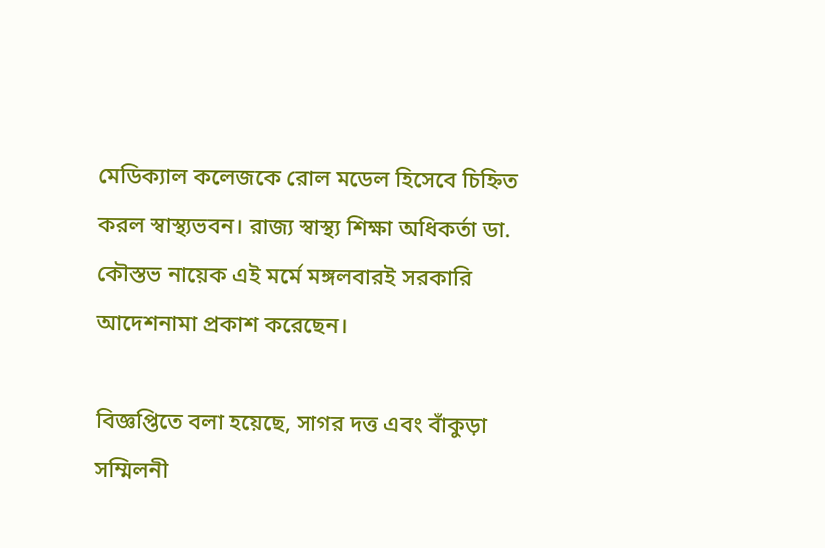মেডিক্যাল কলেজকে রোল মডেল হিসেবে চিহ্নিত করল স্বাস্থ্যভবন। রাজ্য স্বাস্থ্য শিক্ষা অধিকর্তা ডা. কৌস্তভ নায়েক এই মর্মে মঙ্গলবারই সরকারি আদেশনামা প্রকাশ করেছেন।

বিজ্ঞপ্তিতে বলা হয়েছে, সাগর দত্ত এবং বাঁকুড়া সম্মিলনী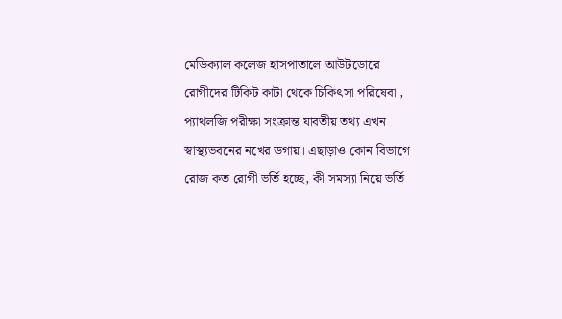মেডিক্যাল কলেজ হাসপাতালে আউটডোরে রোগীদের টিকিট কাটা থেকে চিকিৎসা পরিষেবা , প্যাথলজি পরীক্ষা সংক্রান্ত যাবতীয় তথ্য এখন স্বাস্থ্যভবনের নখের ডগায়। এছাড়াও কোন বিভাগে রোজ কত রোগী ভর্তি হচ্ছে, কী সমস্যা নিয়ে ভর্তি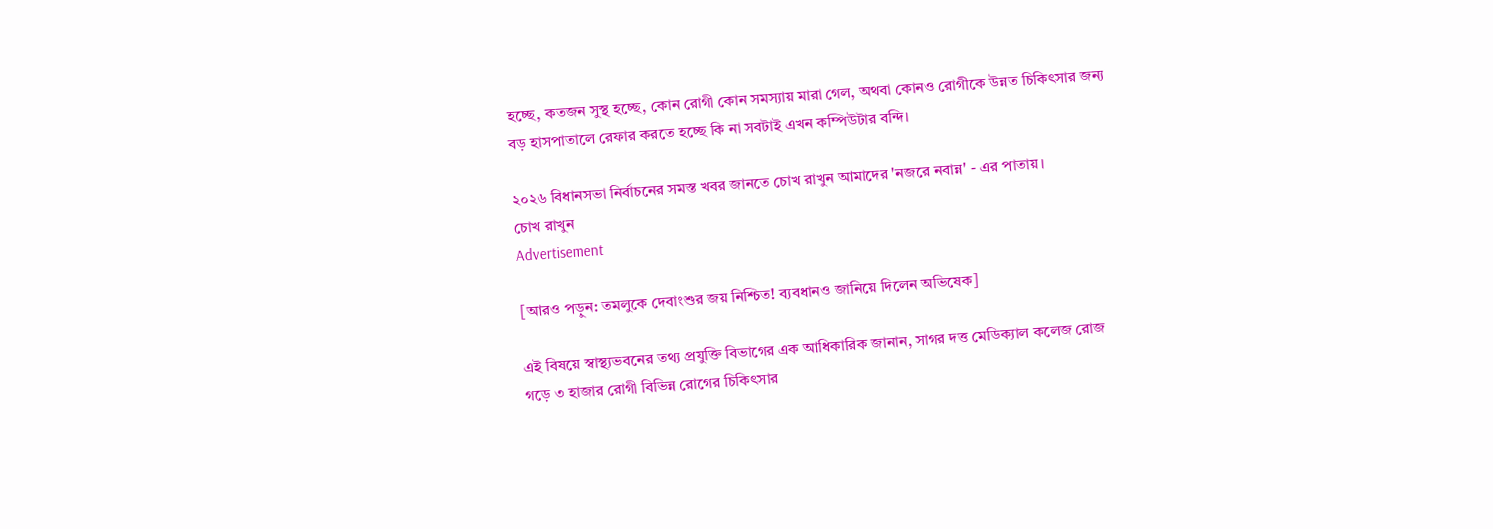হচ্ছে, কতজন সুস্থ হচ্ছে, কোন রোগী কোন সমস্যায় মারা গেল, অথবা কোনও রোগীকে উন্নত চিকিৎসার জন্য বড় হাসপাতালে রেফার করতে হচ্ছে কি না সবটাই এখন কম্পিউটার বন্দি।

২০২৬ বিধানসভা নির্বাচনের সমস্ত খবর জানতে চোখ রাখুন আমাদের 'নজরে নবান্ন' - এর পাতায়।
চোখ রাখুন
Advertisement

[আরও পড়ুন: তমলুকে দেবাংশুর জয় নিশ্চিত! ব্যবধানও জানিয়ে দিলেন অভিষেক]

এই বিষয়ে স্বাস্থ্যভবনের তথ্য প্রযুক্তি বিভাগের এক আধিকারিক জানান, সাগর দত্ত মেডিক্যাল কলেজ রোজ গড়ে ৩ হাজার রোগী বিভিন্ন রোগের চিকিৎসার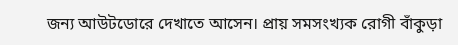জন্য আউটডোরে দেখাতে আসেন। প্রায় সমসংখ্যক রোগী বাঁকুড়া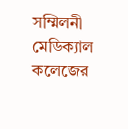সম্মিলনী মেডিক্যাল কলেজের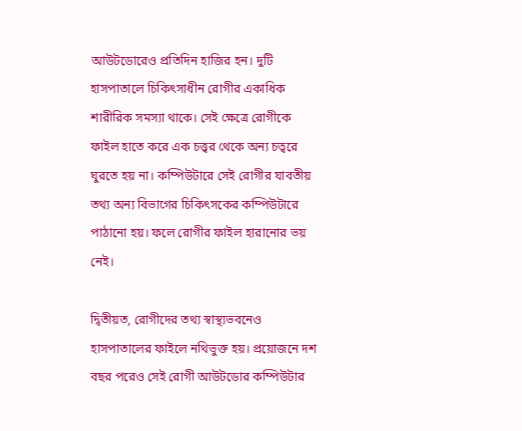আউটডোরেও প্রতিদিন হাজির হন। দুটি হাসপাতালে চিকিৎসাধীন রোগীর একাধিক শারীরিক সমস্যা থাকে। সেই ক্ষেত্রে রোগীকে ফাইল হাতে করে এক চত্ত্বর থেকে অন্য চত্বরে ঘুরতে হয় না। কম্পিউটারে সেই রোগীর যাবতীয় তথ্য অন্য বিভাগের চিকিৎসকের কম্পিউটারে পাঠানো হয়। ফলে রোগীর ফাইল হারানোর ভয় নেই।

দ্বিতীয়ত, রোগীদের তথ্য স্বাস্থ্যভবনেও হাসপাতালের ফাইলে নথিভুক্ত হয়। প্রয়োজনে দশ বছর পরেও সেই রোগী আউটডোর কম্পিউটার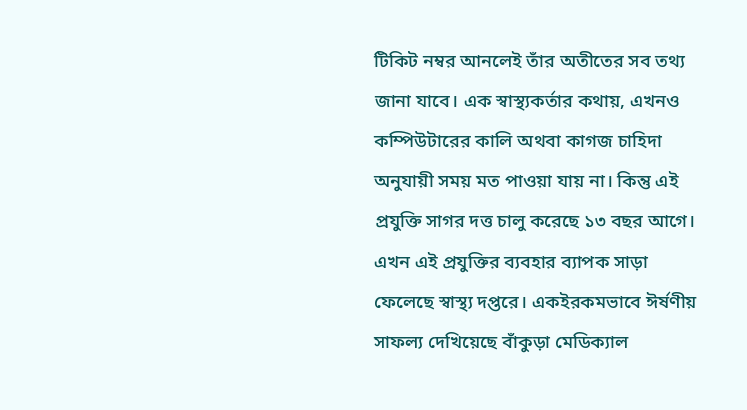টিকিট নম্বর আনলেই তাঁর অতীতের সব তথ্য জানা যাবে। এক স্বাস্থ্যকর্তার কথায়, এখনও কম্পিউটারের কালি অথবা কাগজ চাহিদা অনুযায়ী সময় মত পাওয়া যায় না। কিন্তু এই প্রযুক্তি সাগর দত্ত চালু করেছে ১৩ বছর আগে। এখন এই প্রযুক্তির ব্যবহার ব্যাপক সাড়া ফেলেছে স্বাস্থ্য দপ্তরে। একইরকমভাবে ঈর্ষণীয় সাফল্য দেখিয়েছে বাঁকুড়া মেডিক্যাল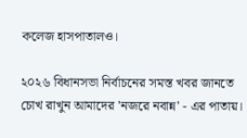কলেজ হাসপাতালও।

২০২৬ বিধানসভা নির্বাচনের সমস্ত খবর জানতে চোখ রাখুন আমাদের 'নজরে নবান্ন' - এর পাতায়।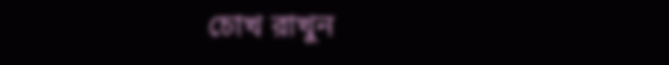চোখ রাখুন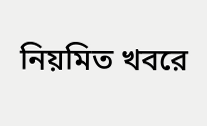নিয়মিত খবরে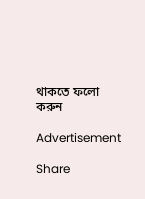থাকতে ফলো করুন

Advertisement

Share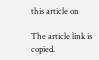this article on

The article link is copied.